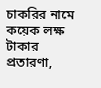চাকরির নামে কয়েক লক্ষ টাকার প্রতারণা,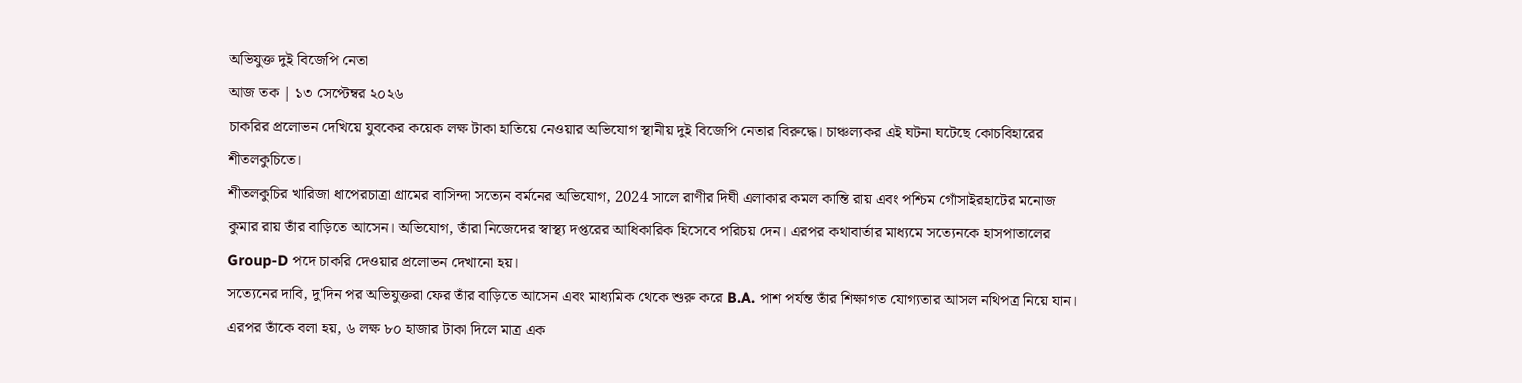অভিযুক্ত দুই বিজেপি নেতা
আজ তক | ১৩ সেপ্টেম্বর ২০২৬
চাকরির প্রলোভন দেখিয়ে যুবকের কয়েক লক্ষ টাকা হাতিয়ে নেওয়ার অভিযোগ স্থানীয় দুই বিজেপি নেতার বিরুদ্ধে। চাঞ্চল্যকর এই ঘটনা ঘটেছে কোচবিহারের শীতলকুচিতে।
শীতলকুচির খারিজা ধাপেরচাত্রা গ্রামের বাসিন্দা সত্যেন বর্মনের অভিযোগ, 2024 সালে রাণীর দিঘী এলাকার কমল কান্তি রায় এবং পশ্চিম গোঁসাইরহাটের মনোজ কুমার রায় তাঁর বাড়িতে আসেন। অভিযোগ, তাঁরা নিজেদের স্বাস্থ্য দপ্তরের আধিকারিক হিসেবে পরিচয় দেন। এরপর কথাবার্তার মাধ্যমে সত্যেনকে হাসপাতালের Group-D পদে চাকরি দেওয়ার প্রলোভন দেখানো হয়।
সত্যেনের দাবি, দু'দিন পর অভিযুক্তরা ফের তাঁর বাড়িতে আসেন এবং মাধ্যমিক থেকে শুরু করে B.A. পাশ পর্যন্ত তাঁর শিক্ষাগত যোগ্যতার আসল নথিপত্র নিয়ে যান। এরপর তাঁকে বলা হয়, ৬ লক্ষ ৮০ হাজার টাকা দিলে মাত্র এক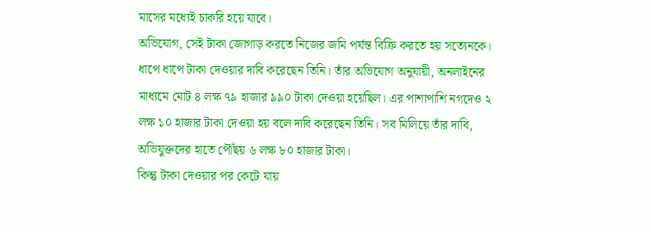মাসের মধ্যেই চাকরি হয়ে যাবে।
অভিযোগ, সেই টাকা জোগাড় করতে নিজের জমি পর্যন্ত বিক্রি করতে হয় সত্যেনকে। ধাপে ধাপে টাকা দেওয়ার দাবি করেছেন তিনি। তাঁর অভিযোগ অনুযায়ী, অনলাইনের মাধ্যমে মোট ৪ লক্ষ ৭৯ হাজার ৯৯০ টাকা দেওয়া হয়েছিল। এর পাশাপাশি নগদেও ২ লক্ষ ১০ হাজার টাকা দেওয়া হয় বলে দাবি করেছেন তিনি। সব মিলিয়ে তাঁর দাবি, অভিযুক্তদের হাতে পৌঁছয় ৬ লক্ষ ৮০ হাজার টাকা।
কিন্তু টাকা দেওয়ার পর কেটে যায়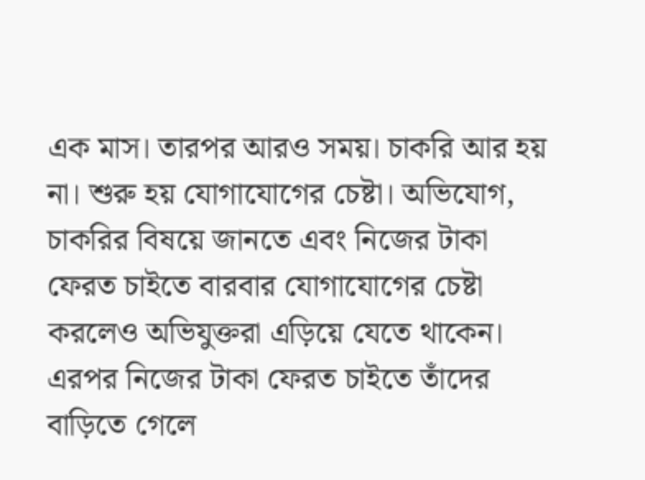এক মাস। তারপর আরও সময়। চাকরি আর হয় না। শুরু হয় যোগাযোগের চেষ্টা। অভিযোগ, চাকরির বিষয়ে জানতে এবং নিজের টাকা ফেরত চাইতে বারবার যোগাযোগের চেষ্টা করলেও অভিযুক্তরা এড়িয়ে যেতে থাকেন। এরপর নিজের টাকা ফেরত চাইতে তাঁদের বাড়িতে গেলে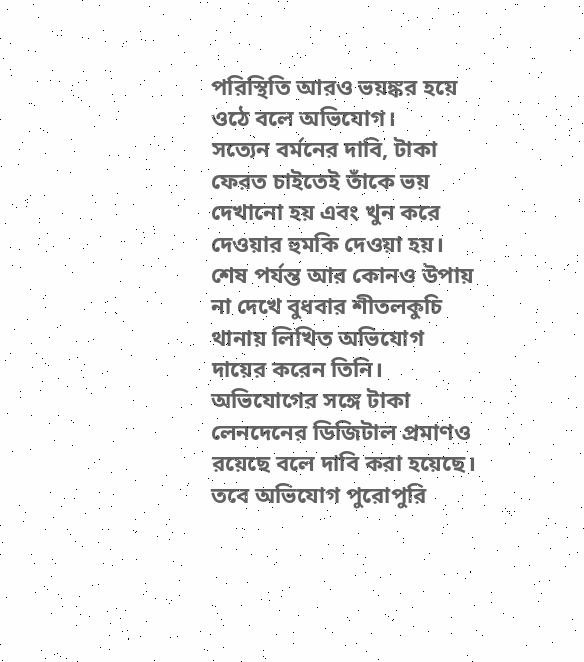পরিস্থিতি আরও ভয়ঙ্কর হয়ে ওঠে বলে অভিযোগ।
সত্যেন বর্মনের দাবি, টাকা ফেরত চাইতেই তাঁকে ভয় দেখানো হয় এবং খুন করে দেওয়ার হুমকি দেওয়া হয়। শেষ পর্যন্ত আর কোনও উপায় না দেখে বুধবার শীতলকুচি থানায় লিখিত অভিযোগ দায়ের করেন তিনি। অভিযোগের সঙ্গে টাকা লেনদেনের ডিজিটাল প্রমাণও রয়েছে বলে দাবি করা হয়েছে।
তবে অভিযোগ পুরোপুরি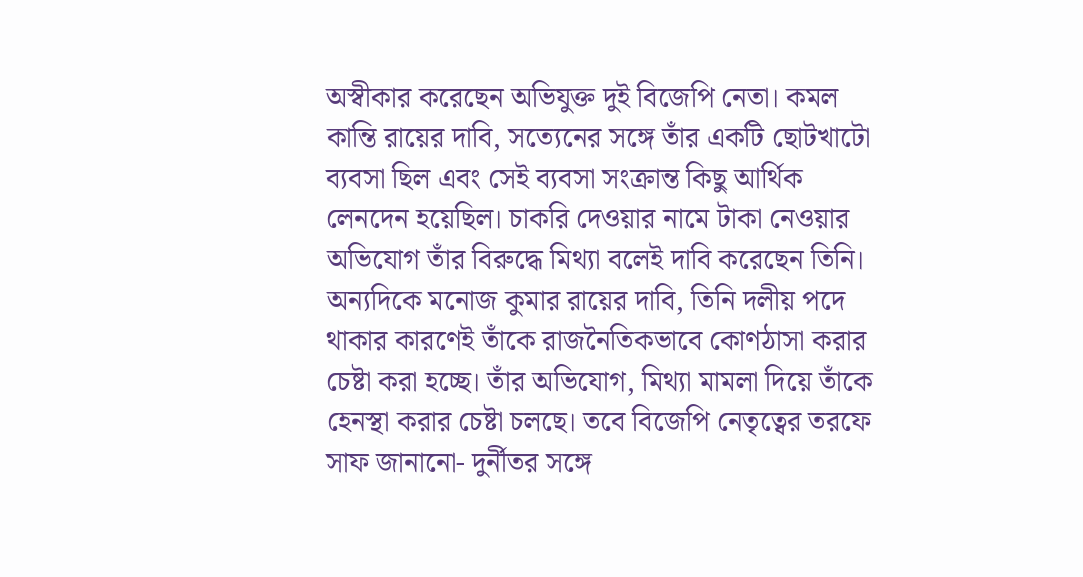অস্বীকার করেছেন অভিযুক্ত দুই বিজেপি নেতা। কমল কান্তি রায়ের দাবি, সত্যেনের সঙ্গে তাঁর একটি ছোটখাটো ব্যবসা ছিল এবং সেই ব্যবসা সংক্রান্ত কিছু আর্থিক লেনদেন হয়েছিল। চাকরি দেওয়ার নামে টাকা নেওয়ার অভিযোগ তাঁর বিরুদ্ধে মিথ্যা বলেই দাবি করেছেন তিনি।
অন্যদিকে মনোজ কুমার রায়ের দাবি, তিনি দলীয় পদে থাকার কারণেই তাঁকে রাজনৈতিকভাবে কোণঠাসা করার চেষ্টা করা হচ্ছে। তাঁর অভিযোগ, মিথ্যা মামলা দিয়ে তাঁকে হেনস্থা করার চেষ্টা চলছে। তবে বিজেপি নেতৃত্বের তরফে সাফ জানানো- দুর্নীতর সঙ্গে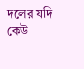দলের যদি কেউ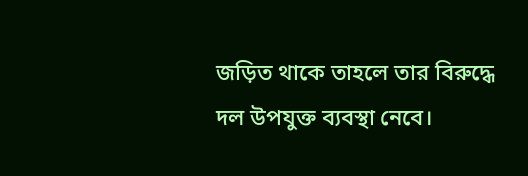জড়িত থাকে তাহলে তার বিরুদ্ধে দল উপযুক্ত ব্যবস্থা নেবে।